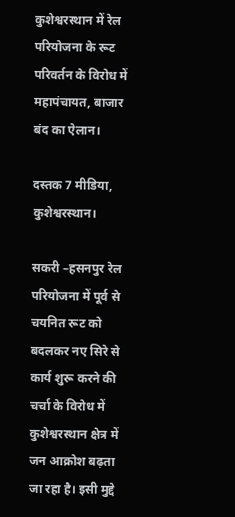कुशेश्वरस्थान में रेल परियोजना के रूट परिवर्तन के विरोध में महापंचायत, बाजार बंद का ऐलान।

दस्तक 7 मीडिया, कुशेश्वरस्थान।

सकरी –हसनपुर रेल परियोजना में पूर्व से चयनित रूट को बदलकर नए सिरे से कार्य शुरू करने की चर्चा के विरोध में कुशेश्वरस्थान क्षेत्र में जन आक्रोश बढ़ता जा रहा है। इसी मुद्दे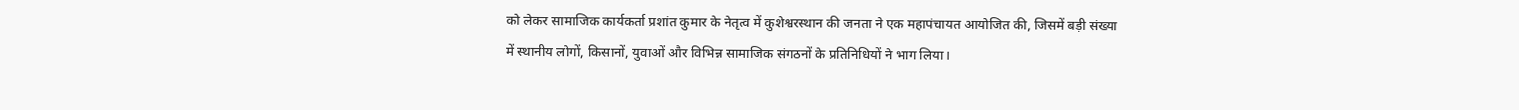को लेकर सामाजिक कार्यकर्ता प्रशांत कुमार के नेतृत्व में कुशेश्वरस्थान की जनता ने एक महापंचायत आयोजित की, जिसमें बड़ी संख्या में स्थानीय लोगों, किसानों, युवाओं और विभिन्न सामाजिक संगठनों के प्रतिनिधियों ने भाग लिया।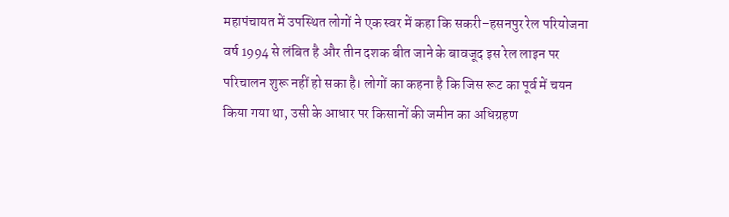महापंचायत में उपस्थित लोगों ने एक स्वर में कहा कि सकरी–हसनपुर रेल परियोजना वर्ष 1994 से लंबित है और तीन दशक बीत जाने के बावजूद इस रेल लाइन पर परिचालन शुरू नहीं हो सका है। लोगों का कहना है कि जिस रूट का पूर्व में चयन किया गया था, उसी के आधार पर किसानों की जमीन का अधिग्रहण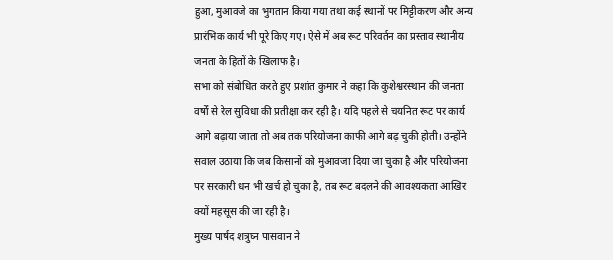हुआ, मुआवजे का भुगतान किया गया तथा कई स्थानों पर मिट्टीकरण और अन्य प्रारंभिक कार्य भी पूरे किए गए। ऐसे में अब रूट परिवर्तन का प्रस्ताव स्थानीय जनता के हितों के खिलाफ है।
सभा को संबोधित करते हुए प्रशांत कुमार ने कहा कि कुशेश्वरस्थान की जनता वर्षों से रेल सुविधा की प्रतीक्षा कर रही है। यदि पहले से चयनित रूट पर कार्य आगे बढ़ाया जाता तो अब तक परियोजना काफी आगे बढ़ चुकी होती। उन्होंने सवाल उठाया कि जब किसानों को मुआवजा दिया जा चुका है और परियोजना पर सरकारी धन भी खर्च हो चुका है, तब रूट बदलने की आवश्यकता आखिर क्यों महसूस की जा रही है।
मुख्य पार्षद शत्रुघ्न पासवान ने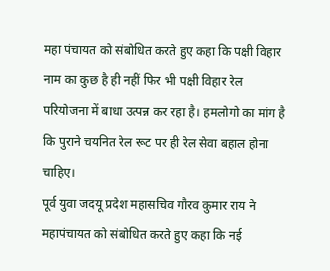महा पंचायत को संबोधित करते हुए कहा कि पक्षी विहार नाम का कुछ है ही नहीं फिर भी पक्षी विहार रेल परियोजना में बाधा उत्पन्न कर रहा है। हमलोगो का मांग है कि पुराने चयनित रेल रूट पर ही रेल सेवा बहाल होना चाहिए।
पूर्व युवा जदयू प्रदेश महासचिव गौरव कुमार राय ने महापंचायत को संबोधित करते हुए कहा कि नई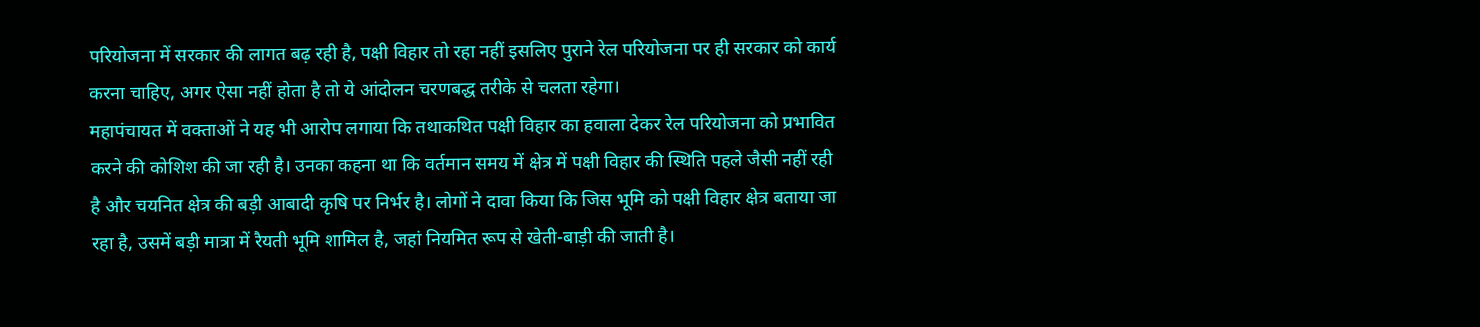परियोजना में सरकार की लागत बढ़ रही है, पक्षी विहार तो रहा नहीं इसलिए पुराने रेल परियोजना पर ही सरकार को कार्य करना चाहिए, अगर ऐसा नहीं होता है तो ये आंदोलन चरणबद्ध तरीके से चलता रहेगा।
महापंचायत में वक्ताओं ने यह भी आरोप लगाया कि तथाकथित पक्षी विहार का हवाला देकर रेल परियोजना को प्रभावित करने की कोशिश की जा रही है। उनका कहना था कि वर्तमान समय में क्षेत्र में पक्षी विहार की स्थिति पहले जैसी नहीं रही है और चयनित क्षेत्र की बड़ी आबादी कृषि पर निर्भर है। लोगों ने दावा किया कि जिस भूमि को पक्षी विहार क्षेत्र बताया जा रहा है, उसमें बड़ी मात्रा में रैयती भूमि शामिल है, जहां नियमित रूप से खेती-बाड़ी की जाती है।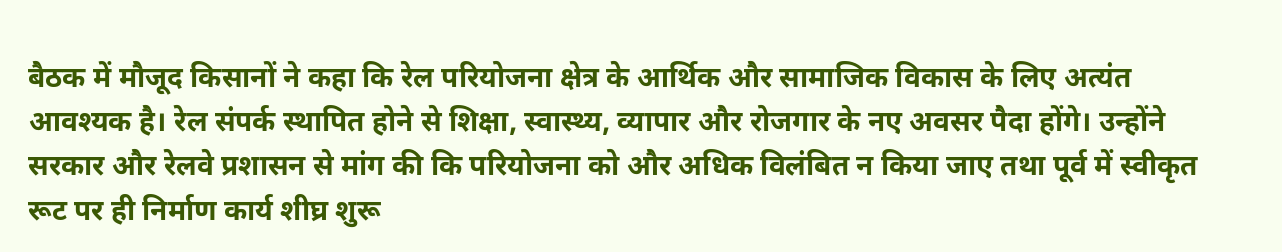बैठक में मौजूद किसानों ने कहा कि रेल परियोजना क्षेत्र के आर्थिक और सामाजिक विकास के लिए अत्यंत आवश्यक है। रेल संपर्क स्थापित होने से शिक्षा, स्वास्थ्य, व्यापार और रोजगार के नए अवसर पैदा होंगे। उन्होंने सरकार और रेलवे प्रशासन से मांग की कि परियोजना को और अधिक विलंबित न किया जाए तथा पूर्व में स्वीकृत रूट पर ही निर्माण कार्य शीघ्र शुरू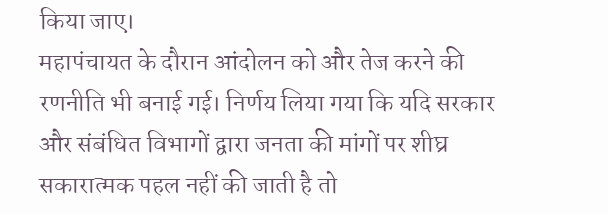किया जाए।
महापंचायत के दौरान आंदोलन को और तेज करने की रणनीति भी बनाई गई। निर्णय लिया गया कि यदि सरकार और संबंधित विभागों द्वारा जनता की मांगों पर शीघ्र सकारात्मक पहल नहीं की जाती है तो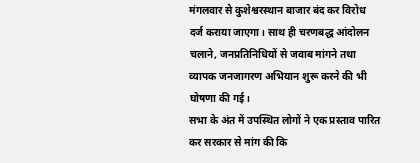मंगलवार से कुशेश्वरस्थान बाजार बंद कर विरोध दर्ज कराया जाएगा। साथ ही चरणबद्ध आंदोलन चलाने, जनप्रतिनिधियों से जवाब मांगने तथा व्यापक जनजागरण अभियान शुरू करने की भी घोषणा की गई।
सभा के अंत में उपस्थित लोगों ने एक प्रस्ताव पारित कर सरकार से मांग की कि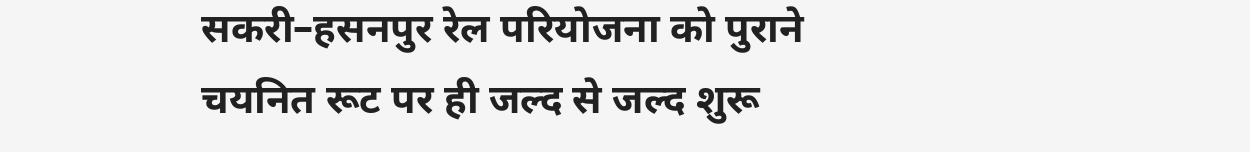सकरी–हसनपुर रेल परियोजना को पुराने चयनित रूट पर ही जल्द से जल्द शुरू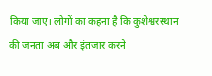किया जाए। लोगों का कहना है कि कुशेश्वरस्थान की जनता अब और इंतजार करने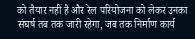को तैयार नहीं है और रेल परियोजना को लेकर उनका संघर्ष तब तक जारी रहेगा, जब तक निर्माण कार्य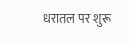धरातल पर शुरू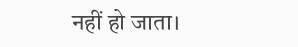नहीं हो जाता।